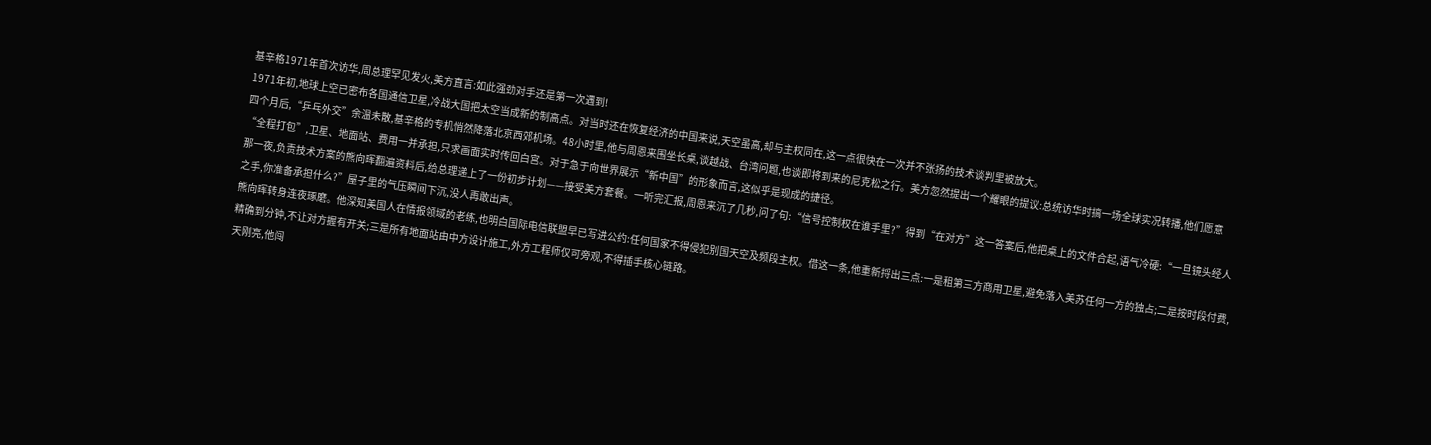基辛格1971年首次访华,周总理罕见发火,美方直言:如此强劲对手还是第一次遇到!
1971年初,地球上空已密布各国通信卫星,冷战大国把太空当成新的制高点。对当时还在恢复经济的中国来说,天空虽高,却与主权同在,这一点很快在一次并不张扬的技术谈判里被放大。
四个月后,“乒乓外交”余温未散,基辛格的专机悄然降落北京西郊机场。48小时里,他与周恩来围坐长桌,谈越战、台湾问题,也谈即将到来的尼克松之行。美方忽然提出一个耀眼的提议:总统访华时搞一场全球实况转播,他们愿意“全程打包”,卫星、地面站、费用一并承担,只求画面实时传回白宫。对于急于向世界展示“新中国”的形象而言,这似乎是现成的捷径。
那一夜,负责技术方案的熊向晖翻遍资料后,给总理递上了一份初步计划——接受美方套餐。一听完汇报,周恩来沉了几秒,问了句:“信号控制权在谁手里?”得到“在对方”这一答案后,他把桌上的文件合起,语气冷硬:“一旦镜头经人之手,你准备承担什么?”屋子里的气压瞬间下沉,没人再敢出声。
熊向晖转身连夜琢磨。他深知美国人在情报领域的老练,也明白国际电信联盟早已写进公约:任何国家不得侵犯别国天空及频段主权。借这一条,他重新捋出三点:一是租第三方商用卫星,避免落入美苏任何一方的独占;二是按时段付费,精确到分钟,不让对方握有开关;三是所有地面站由中方设计施工,外方工程师仅可旁观,不得插手核心链路。
天刚亮,他闯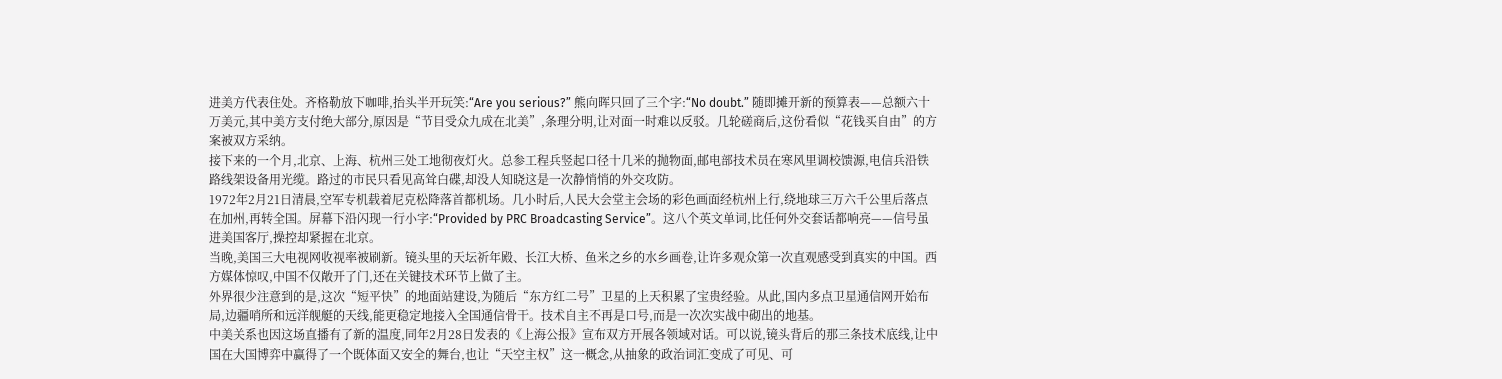进美方代表住处。齐格勒放下咖啡,抬头半开玩笑:“Are you serious?” 熊向晖只回了三个字:“No doubt.” 随即摊开新的预算表——总额六十万美元,其中美方支付绝大部分,原因是“节目受众九成在北美”,条理分明,让对面一时难以反驳。几轮磋商后,这份看似“花钱买自由”的方案被双方采纳。
接下来的一个月,北京、上海、杭州三处工地彻夜灯火。总参工程兵竖起口径十几米的抛物面,邮电部技术员在寒风里调校馈源,电信兵沿铁路线架设备用光缆。路过的市民只看见高耸白碟,却没人知晓这是一次静悄悄的外交攻防。
1972年2月21日清晨,空军专机载着尼克松降落首都机场。几小时后,人民大会堂主会场的彩色画面经杭州上行,绕地球三万六千公里后落点在加州,再转全国。屏幕下沿闪现一行小字:“Provided by PRC Broadcasting Service”。这八个英文单词,比任何外交套话都响亮——信号虽进美国客厅,操控却紧握在北京。
当晚,美国三大电视网收视率被刷新。镜头里的天坛祈年殿、长江大桥、鱼米之乡的水乡画卷,让许多观众第一次直观感受到真实的中国。西方媒体惊叹,中国不仅敞开了门,还在关键技术环节上做了主。
外界很少注意到的是,这次“短平快”的地面站建设,为随后“东方红二号”卫星的上天积累了宝贵经验。从此,国内多点卫星通信网开始布局,边疆哨所和远洋舰艇的天线,能更稳定地接入全国通信骨干。技术自主不再是口号,而是一次次实战中砌出的地基。
中美关系也因这场直播有了新的温度,同年2月28日发表的《上海公报》宣布双方开展各领域对话。可以说,镜头背后的那三条技术底线,让中国在大国博弈中赢得了一个既体面又安全的舞台,也让“天空主权”这一概念,从抽象的政治词汇变成了可见、可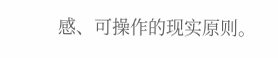感、可操作的现实原则。